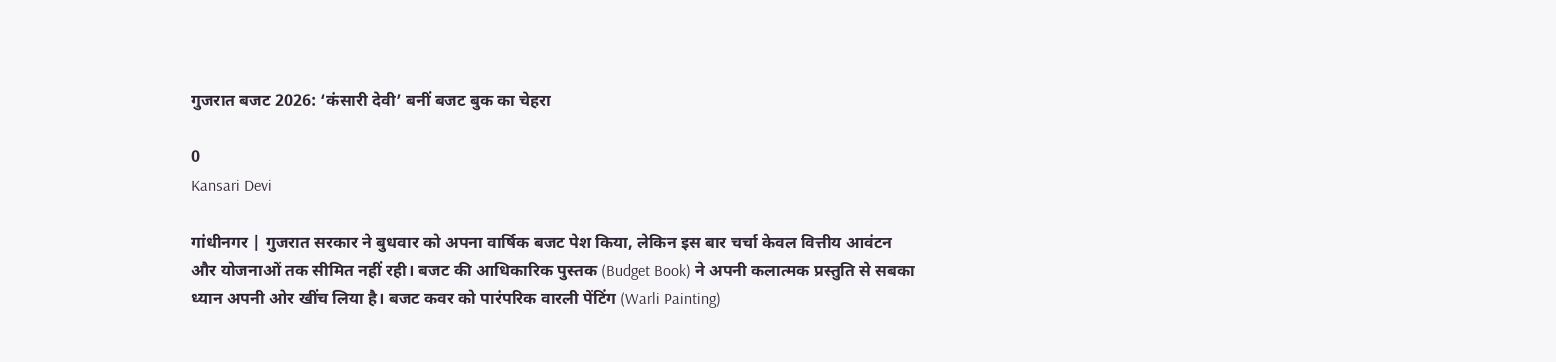गुजरात बजट 2026: ‘कंसारी देवी’ बनीं बजट बुक का चेहरा

0
Kansari Devi

गांधीनगर | गुजरात सरकार ने बुधवार को अपना वार्षिक बजट पेश किया, लेकिन इस बार चर्चा केवल वित्तीय आवंटन और योजनाओं तक सीमित नहीं रही। बजट की आधिकारिक पुस्तक (Budget Book) ने अपनी कलात्मक प्रस्तुति से सबका ध्यान अपनी ओर खींच लिया है। बजट कवर को पारंपरिक वारली पेंटिंग (Warli Painting)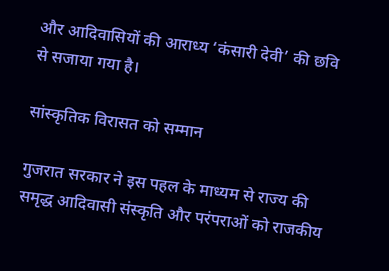और आदिवासियों की आराध्य ‘कंसारी देवी’ की छवि से सजाया गया है।

सांस्कृतिक विरासत को सम्मान

गुजरात सरकार ने इस पहल के माध्यम से राज्य की समृद्ध आदिवासी संस्कृति और परंपराओं को राजकीय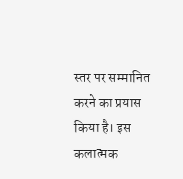स्तर पर सम्मानित करने का प्रयास किया है। इस कलात्मक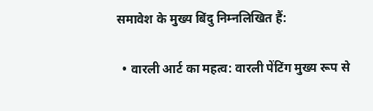समावेश के मुख्य बिंदु निम्नलिखित हैं:

  • वारली आर्ट का महत्व: वारली पेंटिंग मुख्य रूप से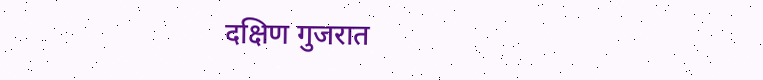दक्षिण गुजरात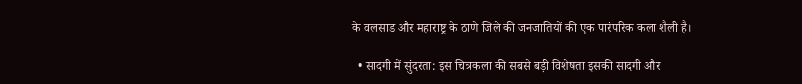के वलसाड और महाराष्ट्र के ठाणे जिले की जनजातियों की एक पारंपरिक कला शैली है।

  • सादगी में सुंदरता: इस चित्रकला की सबसे बड़ी विशेषता इसकी सादगी और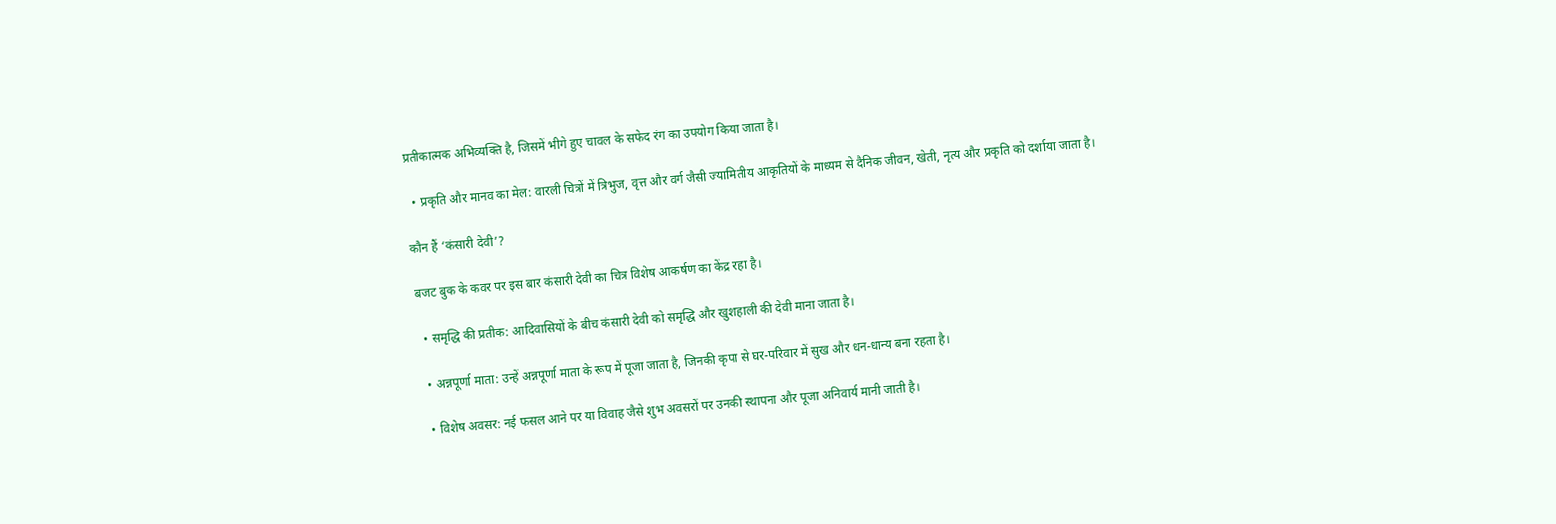प्रतीकात्मक अभिव्यक्ति है, जिसमें भीगे हुए चावल के सफेद रंग का उपयोग किया जाता है।

  • प्रकृति और मानव का मेल: वारली चित्रों में त्रिभुज, वृत्त और वर्ग जैसी ज्यामितीय आकृतियों के माध्यम से दैनिक जीवन, खेती, नृत्य और प्रकृति को दर्शाया जाता है।

कौन हैं ‘कंसारी देवी’?

बजट बुक के कवर पर इस बार कंसारी देवी का चित्र विशेष आकर्षण का केंद्र रहा है।

  • समृद्धि की प्रतीक: आदिवासियों के बीच कंसारी देवी को समृद्धि और खुशहाली की देवी माना जाता है।

  • अन्नपूर्णा माता: उन्हें अन्नपूर्णा माता के रूप में पूजा जाता है, जिनकी कृपा से घर-परिवार में सुख और धन-धान्य बना रहता है।

  • विशेष अवसर: नई फसल आने पर या विवाह जैसे शुभ अवसरों पर उनकी स्थापना और पूजा अनिवार्य मानी जाती है।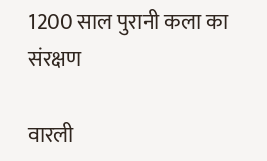1200 साल पुरानी कला का संरक्षण

वारली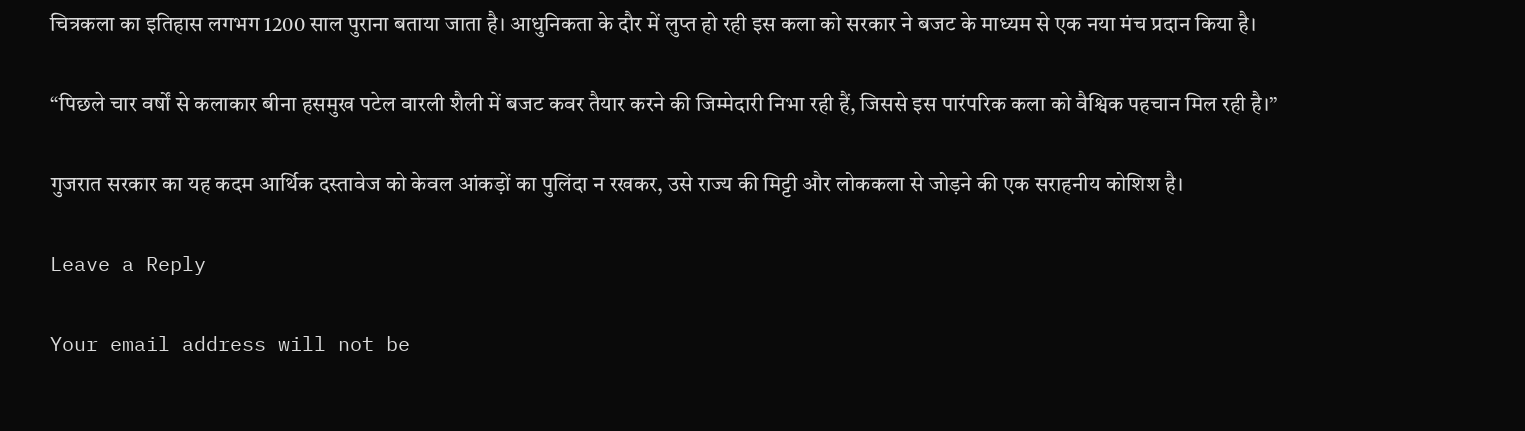चित्रकला का इतिहास लगभग 1200 साल पुराना बताया जाता है। आधुनिकता के दौर में लुप्त हो रही इस कला को सरकार ने बजट के माध्यम से एक नया मंच प्रदान किया है।

“पिछले चार वर्षों से कलाकार बीना हसमुख पटेल वारली शैली में बजट कवर तैयार करने की जिम्मेदारी निभा रही हैं, जिससे इस पारंपरिक कला को वैश्विक पहचान मिल रही है।”

गुजरात सरकार का यह कदम आर्थिक दस्तावेज को केवल आंकड़ों का पुलिंदा न रखकर, उसे राज्य की मिट्टी और लोककला से जोड़ने की एक सराहनीय कोशिश है।

Leave a Reply

Your email address will not be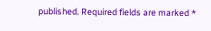published. Required fields are marked *